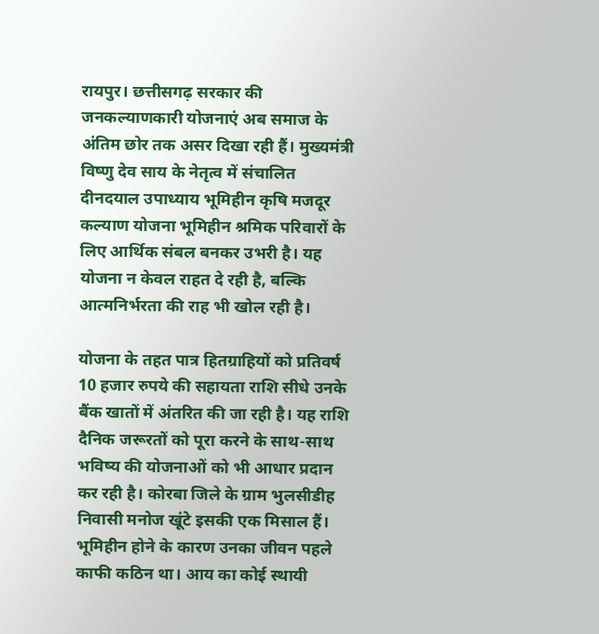रायपुर। छत्तीसगढ़ सरकार की जनकल्याणकारी योजनाएं अब समाज के अंतिम छोर तक असर दिखा रही हैं। मुख्यमंत्री विष्णु देव साय के नेतृत्व में संचालित दीनदयाल उपाध्याय भूमिहीन कृषि मजदूर कल्याण योजना भूमिहीन श्रमिक परिवारों के लिए आर्थिक संबल बनकर उभरी है। यह योजना न केवल राहत दे रही है, बल्कि आत्मनिर्भरता की राह भी खोल रही है।

योजना के तहत पात्र हितग्राहियों को प्रतिवर्ष 10 हजार रुपये की सहायता राशि सीधे उनके बैंक खातों में अंतरित की जा रही है। यह राशि दैनिक जरूरतों को पूरा करने के साथ-साथ भविष्य की योजनाओं को भी आधार प्रदान कर रही है। कोरबा जिले के ग्राम भुलसीडीह निवासी मनोज खूंटे इसकी एक मिसाल हैं। भूमिहीन होने के कारण उनका जीवन पहले काफी कठिन था। आय का कोई स्थायी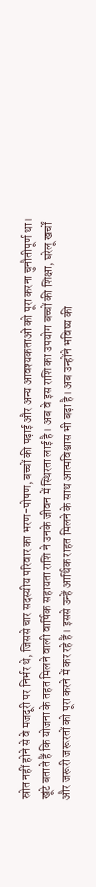स्रोत नहीं होने से वे मजदूरी पर निर्भर थे, जिससे चार सदस्यीय परिवार का भरण-पोषण, बच्चों की पढ़ाई और अन्य आवश्यकताओं को पूरा करना चुनौतीपूर्ण था।
खूंटे बताते हैं कि योजना के तहत मिलने वाली वार्षिक सहायता राशि ने उनके जीवन में स्थिरता लाई है। अब वे इस राशि का उपयोग बच्चों की शिक्षा, घरेलू खर्चों और जरूरी जरूरतों को पूरा करने में कर रहे हैं। इससे उन्हें आर्थिक राहत मिलने के साथ आत्मविश्वास भी बढ़ा है। अब उन्होंने भविष्य की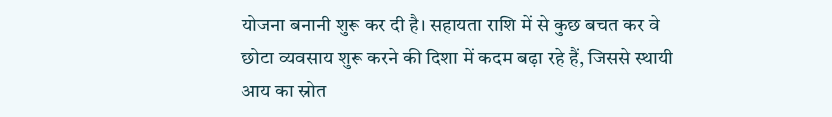योजना बनानी शुरू कर दी है। सहायता राशि में से कुछ बचत कर वे छोटा व्यवसाय शुरू करने की दिशा में कदम बढ़ा रहे हैं, जिससे स्थायी आय का स्रोत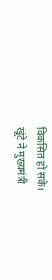विकसित हो सके।
खूंटे ने मुख्यमंत्री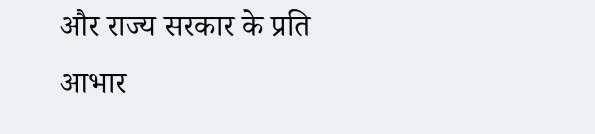और राज्य सरकार के प्रति आभार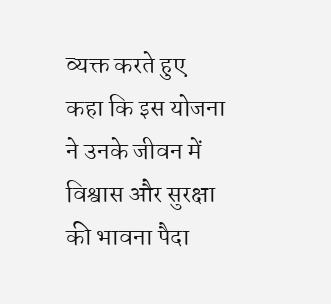व्यक्त करते हुए कहा कि इस योजना ने उनके जीवन में विश्वास और सुरक्षा की भावना पैदा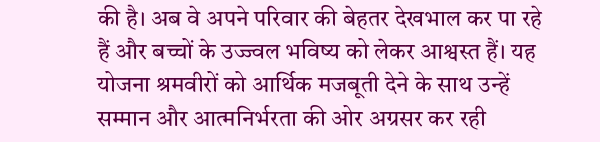की है। अब वे अपने परिवार की बेहतर देखभाल कर पा रहे हैं और बच्चों के उज्ज्वल भविष्य को लेकर आश्वस्त हैं। यह योजना श्रमवीरों को आर्थिक मजबूती देने के साथ उन्हें सम्मान और आत्मनिर्भरता की ओर अग्रसर कर रही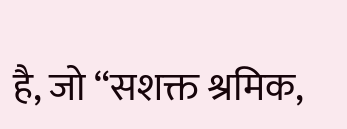है, जो “सशक्त श्रमिक,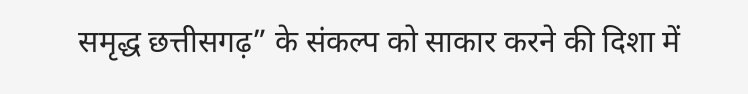समृद्ध छत्तीसगढ़” के संकल्प को साकार करने की दिशा में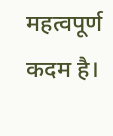महत्वपूर्ण कदम है।